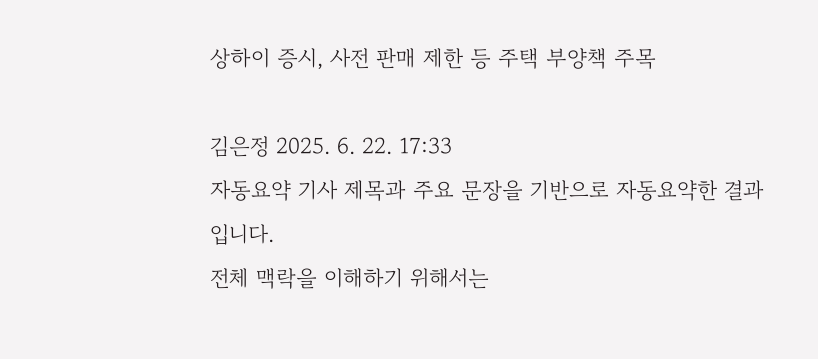상하이 증시, 사전 판매 제한 등 주택 부양책 주목

김은정 2025. 6. 22. 17:33
자동요약 기사 제목과 주요 문장을 기반으로 자동요약한 결과입니다.
전체 맥락을 이해하기 위해서는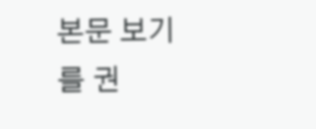본문 보기를 권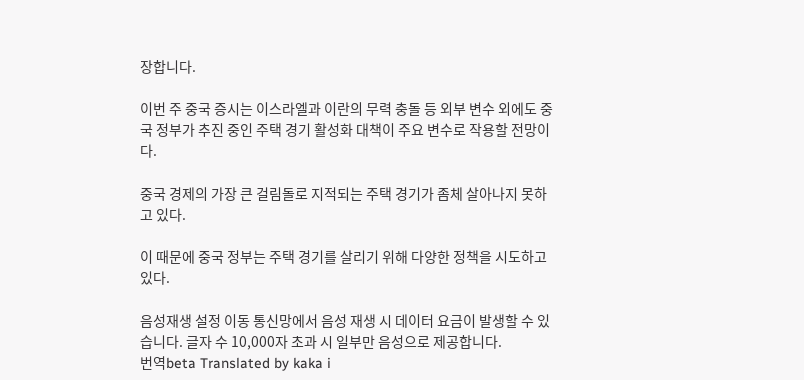장합니다.

이번 주 중국 증시는 이스라엘과 이란의 무력 충돌 등 외부 변수 외에도 중국 정부가 추진 중인 주택 경기 활성화 대책이 주요 변수로 작용할 전망이다.

중국 경제의 가장 큰 걸림돌로 지적되는 주택 경기가 좀체 살아나지 못하고 있다.

이 때문에 중국 정부는 주택 경기를 살리기 위해 다양한 정책을 시도하고 있다.

음성재생 설정 이동 통신망에서 음성 재생 시 데이터 요금이 발생할 수 있습니다. 글자 수 10,000자 초과 시 일부만 음성으로 제공합니다.
번역beta Translated by kaka i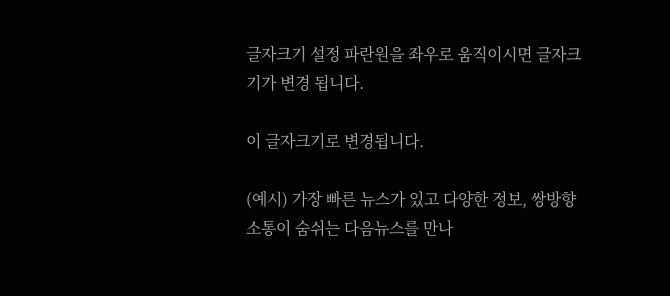글자크기 설정 파란원을 좌우로 움직이시면 글자크기가 변경 됩니다.

이 글자크기로 변경됩니다.

(예시) 가장 빠른 뉴스가 있고 다양한 정보, 쌍방향 소통이 숨쉬는 다음뉴스를 만나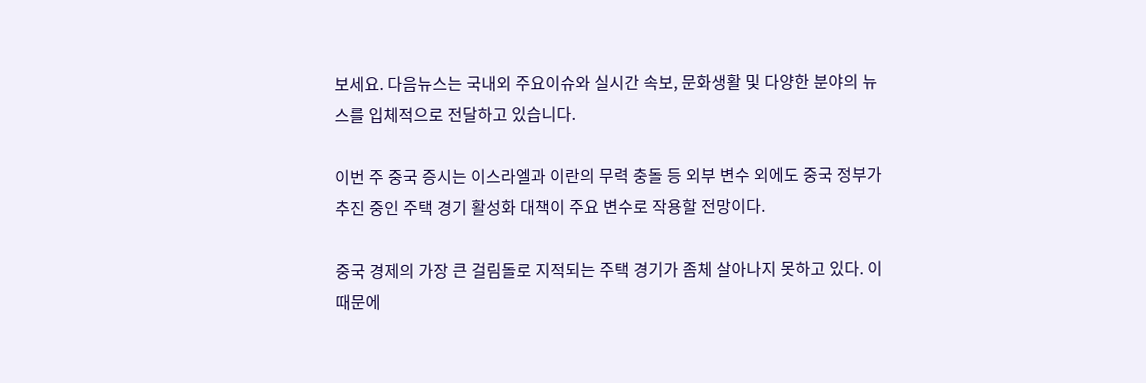보세요. 다음뉴스는 국내외 주요이슈와 실시간 속보, 문화생활 및 다양한 분야의 뉴스를 입체적으로 전달하고 있습니다.

이번 주 중국 증시는 이스라엘과 이란의 무력 충돌 등 외부 변수 외에도 중국 정부가 추진 중인 주택 경기 활성화 대책이 주요 변수로 작용할 전망이다.

중국 경제의 가장 큰 걸림돌로 지적되는 주택 경기가 좀체 살아나지 못하고 있다. 이 때문에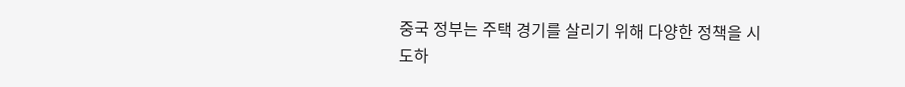중국 정부는 주택 경기를 살리기 위해 다양한 정책을 시도하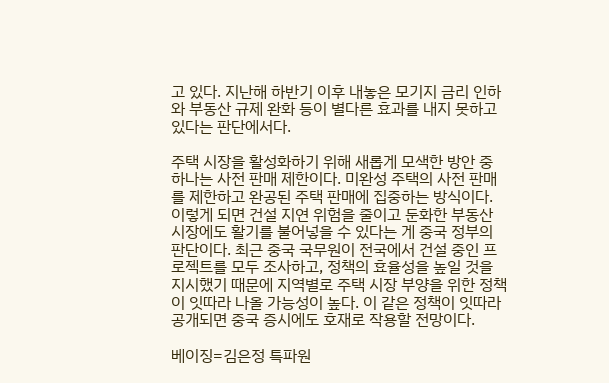고 있다. 지난해 하반기 이후 내놓은 모기지 금리 인하와 부동산 규제 완화 등이 별다른 효과를 내지 못하고 있다는 판단에서다.

주택 시장을 활성화하기 위해 새롭게 모색한 방안 중 하나는 사전 판매 제한이다. 미완성 주택의 사전 판매를 제한하고 완공된 주택 판매에 집중하는 방식이다. 이렇게 되면 건설 지연 위험을 줄이고 둔화한 부동산 시장에도 활기를 불어넣을 수 있다는 게 중국 정부의 판단이다. 최근 중국 국무원이 전국에서 건설 중인 프로젝트를 모두 조사하고, 정책의 효율성을 높일 것을 지시했기 때문에 지역별로 주택 시장 부양을 위한 정책이 잇따라 나올 가능성이 높다. 이 같은 정책이 잇따라 공개되면 중국 증시에도 호재로 작용할 전망이다.

베이징=김은정 특파원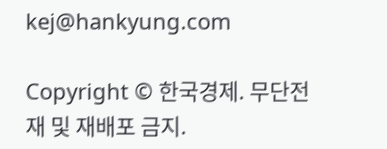kej@hankyung.com

Copyright © 한국경제. 무단전재 및 재배포 금지.